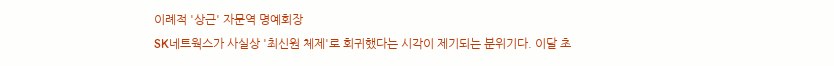이례적 '상근' 자문역 명예회장
SK네트웍스가 사실상 '최신원 체제'로 회귀했다는 시각이 제기되는 분위기다. 이달 초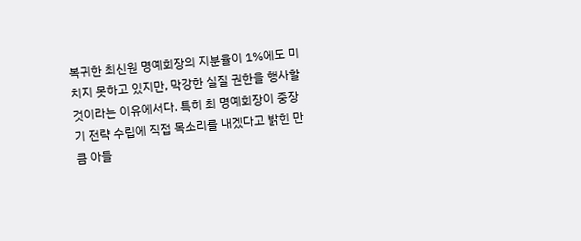복귀한 최신원 명예회장의 지분율이 1%에도 미치지 못하고 있지만, 막강한 실질 권한을 행사할 것이라는 이유에서다. 특히 최 명예회장이 중장기 전략 수립에 직접 목소리를 내겠다고 밝힌 만큼 아들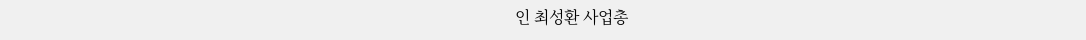인 최성환 사업총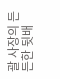괄 사장의 든든한 뒷배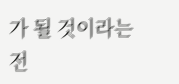가 될 것이라는 전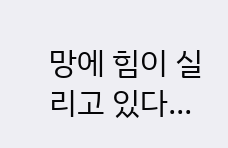망에 힘이 실리고 있다...